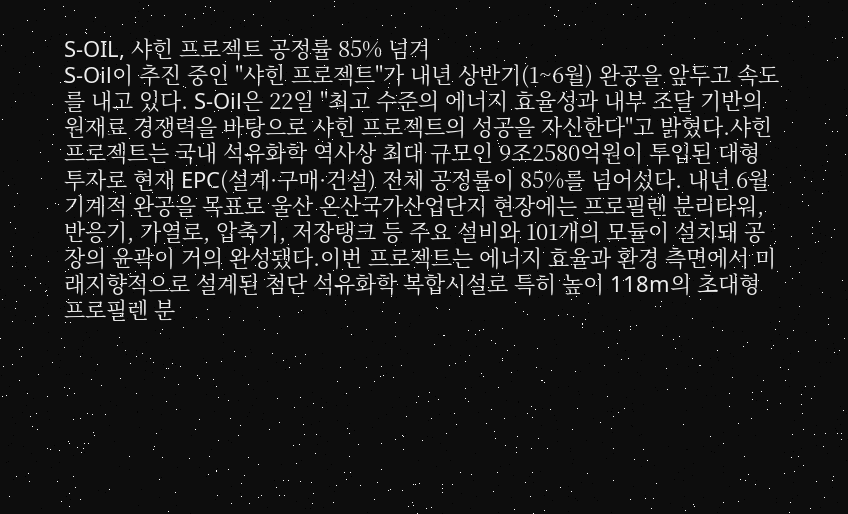S-OIL, 샤힌 프로젝트 공정률 85% 넘겨
S-Oil이 추진 중인 "샤힌 프로젝트"가 내년 상반기(1~6월) 완공을 앞두고 속도를 내고 있다. S-Oil은 22일 "최고 수준의 에너지 효율성과 내부 조달 기반의 원재료 경쟁력을 바탕으로 샤힌 프로젝트의 성공을 자신한다"고 밝혔다.샤힌 프로젝트는 국내 석유화학 역사상 최대 규모인 9조2580억원이 투입된 대형 투자로 현재 EPC(설계·구매·건설) 전체 공정률이 85%를 넘어섰다. 내년 6월 기계적 완공을 목표로 울산 온산국가산업단지 현장에는 프로필렌 분리타워, 반응기, 가열로, 압축기, 저장탱크 등 주요 설비와 101개의 모듈이 설치돼 공장의 윤곽이 거의 완성됐다.이번 프로젝트는 에너지 효율과 환경 측면에서 미래지향적으로 설계된 첨단 석유화학 복합시설로 특히 높이 118m의 초대형 프로필렌 분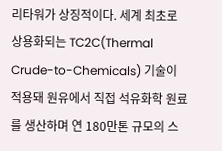리타워가 상징적이다. 세계 최초로 상용화되는 TC2C(Thermal Crude-to-Chemicals) 기술이 적용돼 원유에서 직접 석유화학 원료를 생산하며 연 180만톤 규모의 스